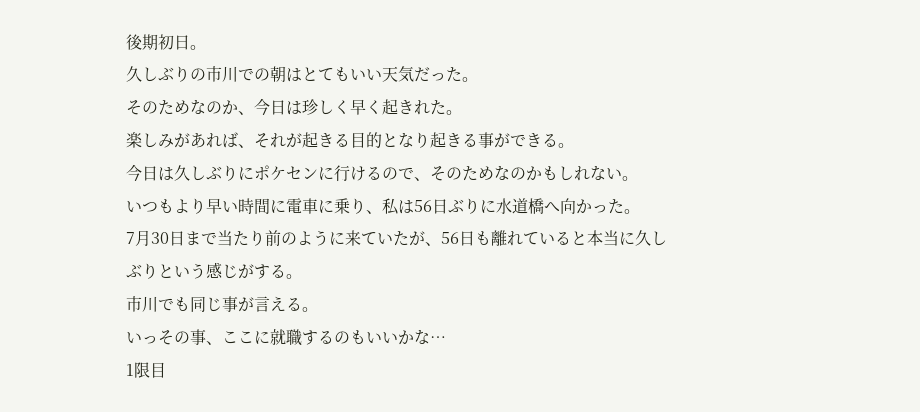後期初日。
久しぶりの市川での朝はとてもいい天気だった。
そのためなのか、今日は珍しく早く起きれた。
楽しみがあれば、それが起きる目的となり起きる事ができる。
今日は久しぶりにポケセンに行けるので、そのためなのかもしれない。
いつもより早い時間に電車に乗り、私は56日ぶりに水道橋へ向かった。
7月30日まで当たり前のように来ていたが、56日も離れていると本当に久しぶりという感じがする。
市川でも同じ事が言える。
いっその事、ここに就職するのもいいかな…
1限目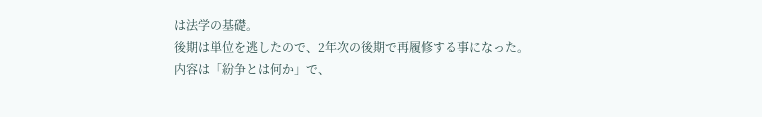は法学の基礎。
後期は単位を逃したので、2年次の後期で再履修する事になった。
内容は「紛争とは何か」で、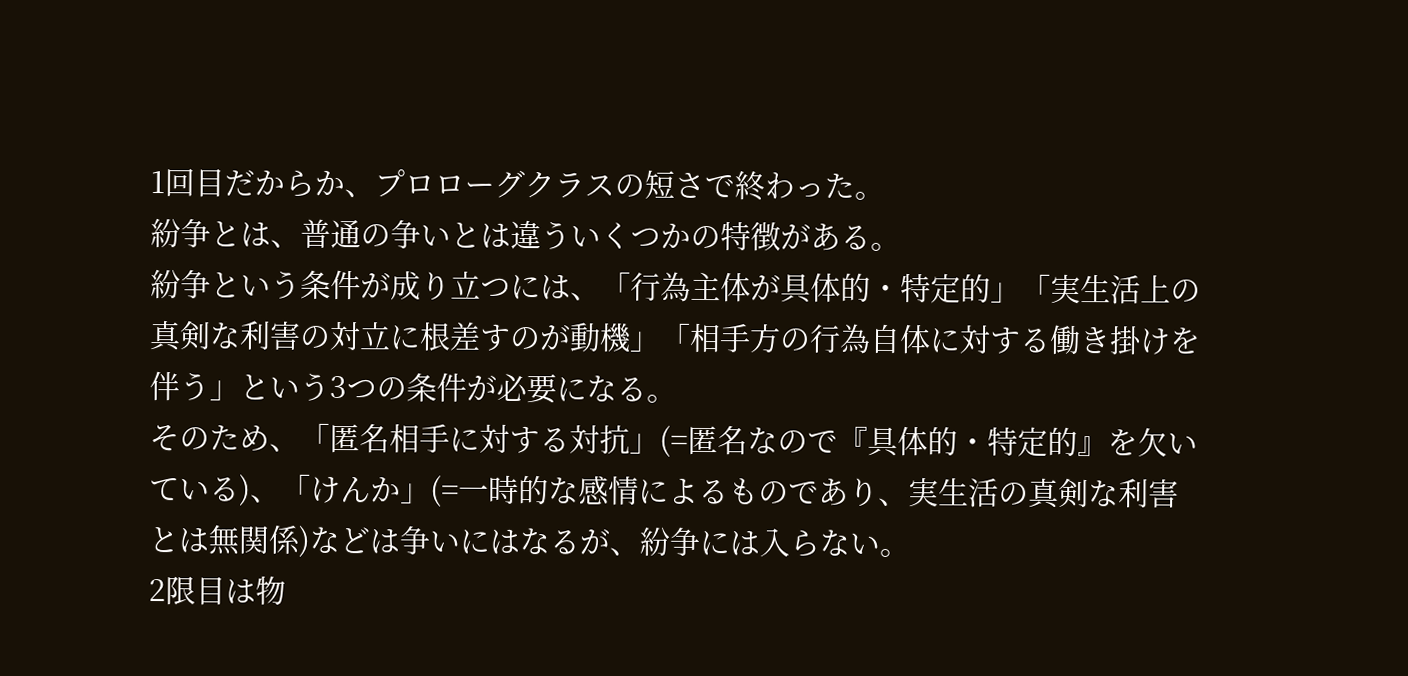1回目だからか、プロローグクラスの短さで終わった。
紛争とは、普通の争いとは違ういくつかの特徴がある。
紛争という条件が成り立つには、「行為主体が具体的・特定的」「実生活上の真剣な利害の対立に根差すのが動機」「相手方の行為自体に対する働き掛けを伴う」という3つの条件が必要になる。
そのため、「匿名相手に対する対抗」(=匿名なので『具体的・特定的』を欠いている)、「けんか」(=一時的な感情によるものであり、実生活の真剣な利害とは無関係)などは争いにはなるが、紛争には入らない。
2限目は物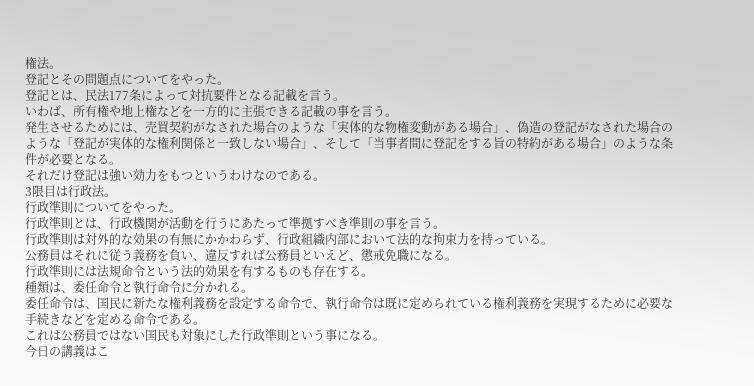権法。
登記とその問題点についてをやった。
登記とは、民法177条によって対抗要件となる記載を言う。
いわば、所有権や地上権などを一方的に主張できる記載の事を言う。
発生させるためには、売買契約がなされた場合のような「実体的な物権変動がある場合」、偽造の登記がなされた場合のような「登記が実体的な権利関係と一致しない場合」、そして「当事者間に登記をする旨の特約がある場合」のような条件が必要となる。
それだけ登記は強い効力をもつというわけなのである。
3限目は行政法。
行政準則についてをやった。
行政準則とは、行政機関が活動を行うにあたって準拠すべき準則の事を言う。
行政準則は対外的な効果の有無にかかわらず、行政組織内部において法的な拘束力を持っている。
公務員はそれに従う義務を負い、違反すれば公務員といえど、懲戒免職になる。
行政準則には法規命令という法的効果を有するものも存在する。
種類は、委任命令と執行命令に分かれる。
委任命令は、国民に新たな権利義務を設定する命令で、執行命令は既に定められている権利義務を実現するために必要な手続きなどを定める命令である。
これは公務員ではない国民も対象にした行政準則という事になる。
今日の講義はこ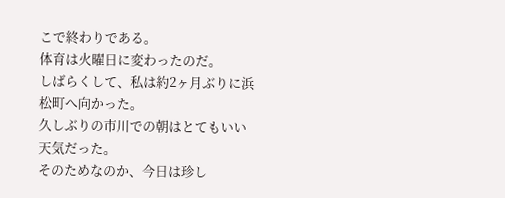こで終わりである。
体育は火曜日に変わったのだ。
しばらくして、私は約2ヶ月ぶりに浜松町へ向かった。
久しぶりの市川での朝はとてもいい天気だった。
そのためなのか、今日は珍し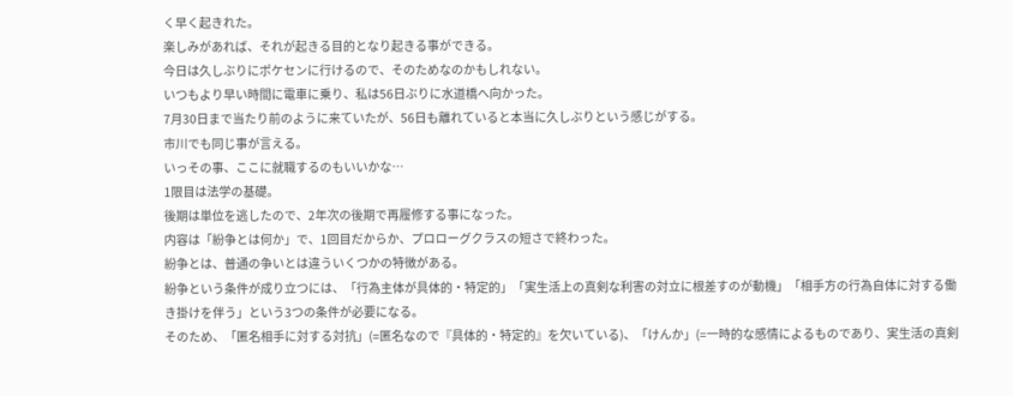く早く起きれた。
楽しみがあれば、それが起きる目的となり起きる事ができる。
今日は久しぶりにポケセンに行けるので、そのためなのかもしれない。
いつもより早い時間に電車に乗り、私は56日ぶりに水道橋へ向かった。
7月30日まで当たり前のように来ていたが、56日も離れていると本当に久しぶりという感じがする。
市川でも同じ事が言える。
いっその事、ここに就職するのもいいかな…
1限目は法学の基礎。
後期は単位を逃したので、2年次の後期で再履修する事になった。
内容は「紛争とは何か」で、1回目だからか、プロローグクラスの短さで終わった。
紛争とは、普通の争いとは違ういくつかの特徴がある。
紛争という条件が成り立つには、「行為主体が具体的・特定的」「実生活上の真剣な利害の対立に根差すのが動機」「相手方の行為自体に対する働き掛けを伴う」という3つの条件が必要になる。
そのため、「匿名相手に対する対抗」(=匿名なので『具体的・特定的』を欠いている)、「けんか」(=一時的な感情によるものであり、実生活の真剣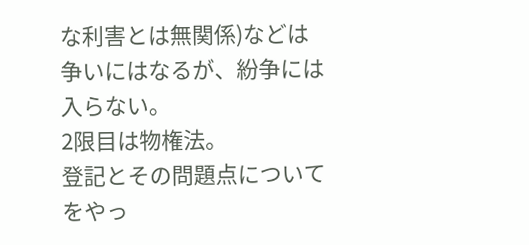な利害とは無関係)などは争いにはなるが、紛争には入らない。
2限目は物権法。
登記とその問題点についてをやっ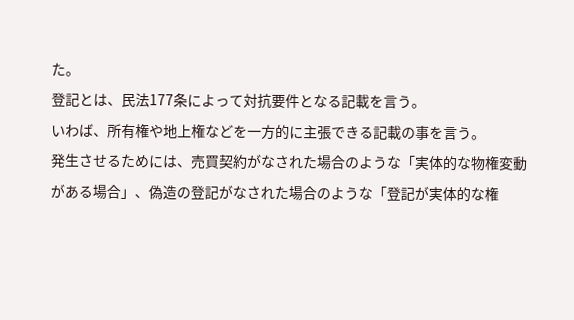た。
登記とは、民法177条によって対抗要件となる記載を言う。
いわば、所有権や地上権などを一方的に主張できる記載の事を言う。
発生させるためには、売買契約がなされた場合のような「実体的な物権変動がある場合」、偽造の登記がなされた場合のような「登記が実体的な権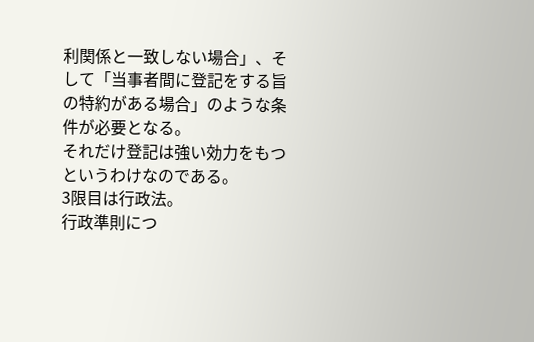利関係と一致しない場合」、そして「当事者間に登記をする旨の特約がある場合」のような条件が必要となる。
それだけ登記は強い効力をもつというわけなのである。
3限目は行政法。
行政準則につ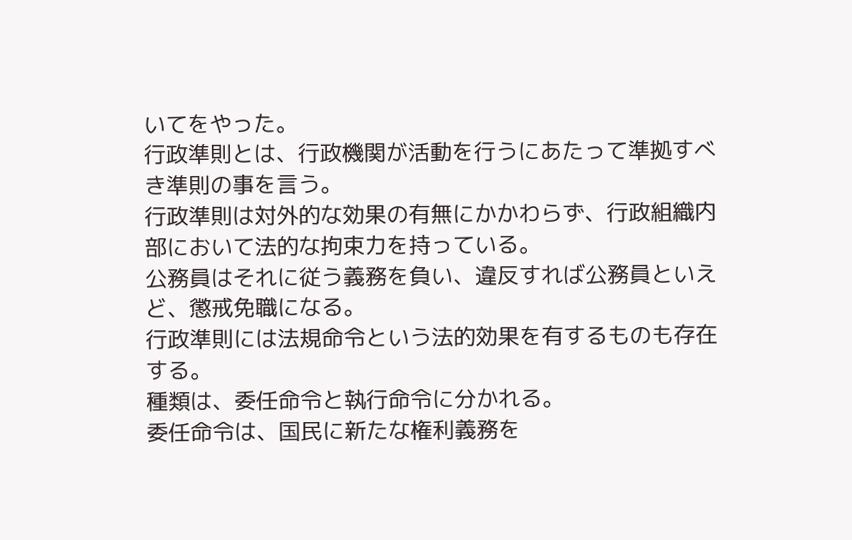いてをやった。
行政準則とは、行政機関が活動を行うにあたって準拠すべき準則の事を言う。
行政準則は対外的な効果の有無にかかわらず、行政組織内部において法的な拘束力を持っている。
公務員はそれに従う義務を負い、違反すれば公務員といえど、懲戒免職になる。
行政準則には法規命令という法的効果を有するものも存在する。
種類は、委任命令と執行命令に分かれる。
委任命令は、国民に新たな権利義務を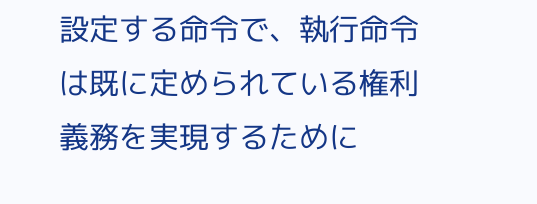設定する命令で、執行命令は既に定められている権利義務を実現するために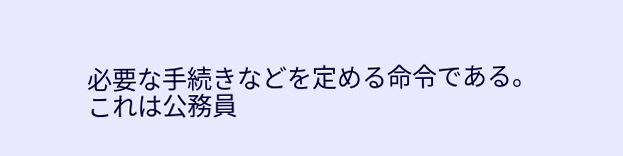必要な手続きなどを定める命令である。
これは公務員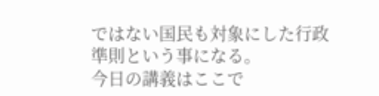ではない国民も対象にした行政準則という事になる。
今日の講義はここで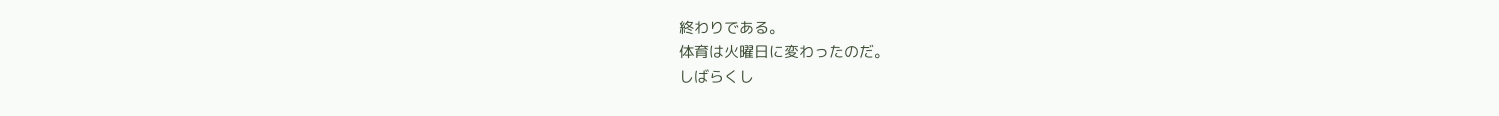終わりである。
体育は火曜日に変わったのだ。
しばらくし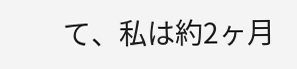て、私は約2ヶ月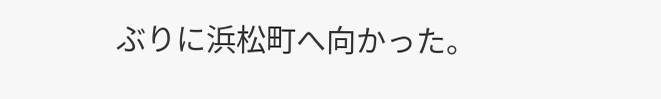ぶりに浜松町へ向かった。